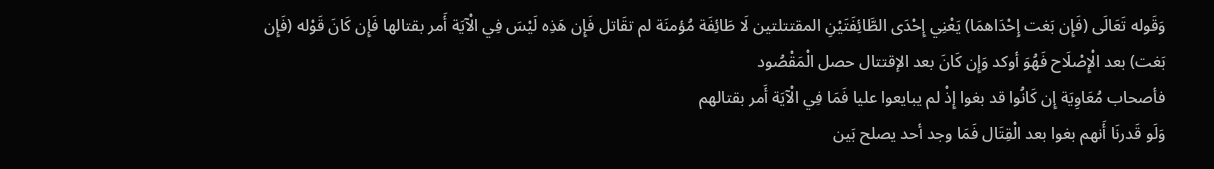وَقَوله تَعَالَى (فَإِن بَغت إِحْدَاهمَا) يَعْنِي إِحْدَى الطَّائِفَتَيْنِ المقتتلتين لَا طَائِفَة مُؤمنَة لم تقَاتل فَإِن هَذِه لَيْسَ فِي الْآيَة أَمر بقتالها فَإِن كَانَ قَوْله (فَإِن بَغت) بعد الْإِصْلَاح فَهُوَ أوكد وَإِن كَانَ بعد الإقتتال حصل الْمَقْصُود
فأصحاب مُعَاوِيَة إِن كَانُوا قد بغوا إِذْ لم يبايعوا عليا فَمَا فِي الْآيَة أَمر بقتالهم
وَلَو قَدرنَا أَنهم بغوا بعد الْقِتَال فَمَا وجد أحد يصلح بَين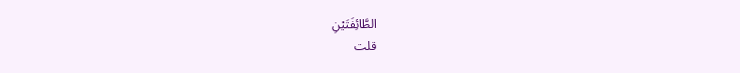الطَّائِفَتَيْنِ
قلت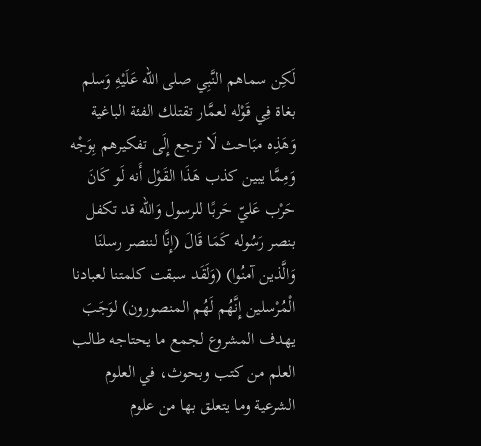لَكِن سماهم النَّبِي صلى الله عَلَيْهِ وَسلم بغاة فِي قَوْله لعمَّار تقتلك الفئة الباغية وَهَذِه مبَاحث لَا ترجع إِلَى تفكيرهم بِوَجْه
وَمِمَّا يبين كذب هَذَا القَوْل أَنه لَو كَانَ حَرْب عَليّ حَربًا للرسول وَالله قد تكفل بنصر رَسُوله كَمَا قَالَ (إِنَّا لننصر رسلنَا وَالَّذين آمنُوا) (وَلَقَد سبقت كلمتنا لعبادنا الْمُرْسلين إِنَّهُم لَهُم المنصورون) لوَجَبَ
يهدف المشروع لجمع ما يحتاجه طالب العلم من كتب وبحوث، في العلوم الشرعية وما يتعلق بها من علوم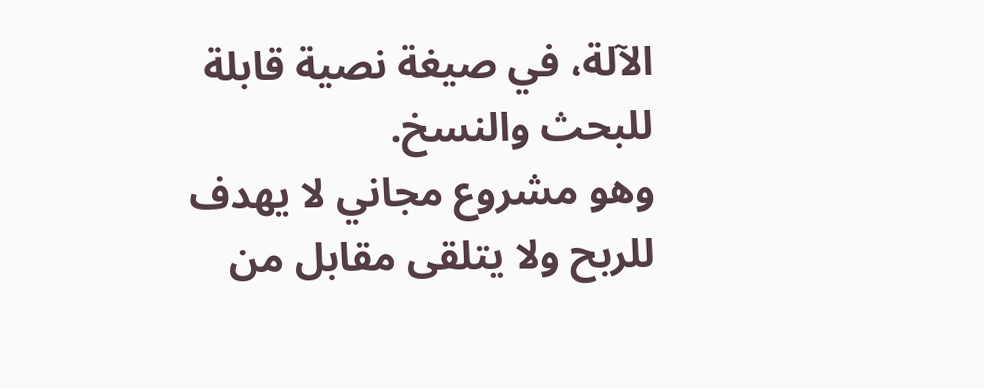الآلة، في صيغة نصية قابلة للبحث والنسخ.
وهو مشروع مجاني لا يهدف للربح ولا يتلقى مقابل من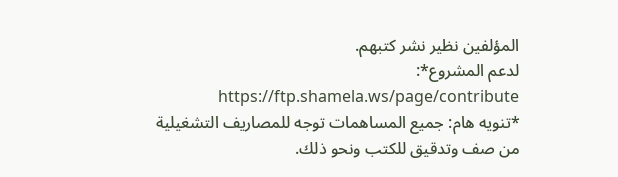المؤلفين نظير نشر كتبهم.
لدعم المشروع*: https://ftp.shamela.ws/page/contribute
*تنويه هام: جميع المساهمات توجه للمصاريف التشغيلية من صف وتدقيق للكتب ونحو ذلك.